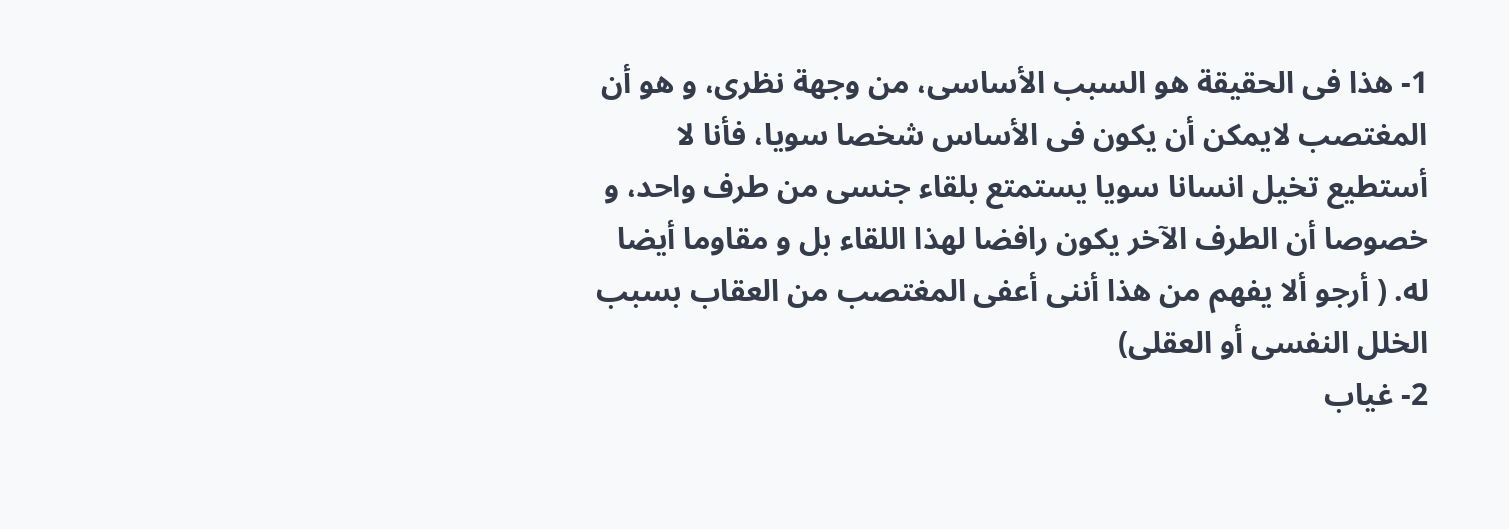1- هذا فى الحقيقة هو السبب الأساسى، من وجهة نظرى، و هو أن المغتصب لايمكن أن يكون فى الأساس شخصا سويا، فأنا لا أستطيع تخيل انسانا سويا يستمتع بلقاء جنسى من طرف واحد، و خصوصا أن الطرف الآخر يكون رافضا لهذا اللقاء بل و مقاوما أيضا له. ( أرجو ألا يفهم من هذا أننى أعفى المغتصب من العقاب بسبب الخلل النفسى أو العقلى)
2- غياب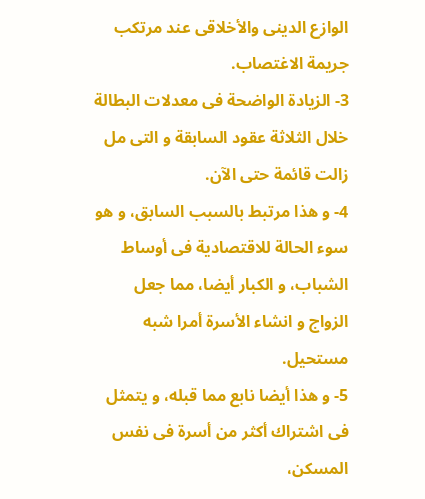الوازع الدينى والأخلاقى عند مرتكب جريمة الاغتصاب.
3- الزيادة الواضحة فى معدلات البطالة خلال الثلاثة عقود السابقة و التى مل زالت قائمة حتى الآن.
4- و هذا مرتبط بالسبب السابق، و هو سوء الحالة للاقتصادية فى أوساط الشباب، و الكبار أيضا، مما جعل الزواج و انشاء الأسرة أمرا شبه مستحيل.
5- و هذا أيضا نابع مما قبله، و يتمثل فى اشتراك أكثر من أسرة فى نفس المسكن،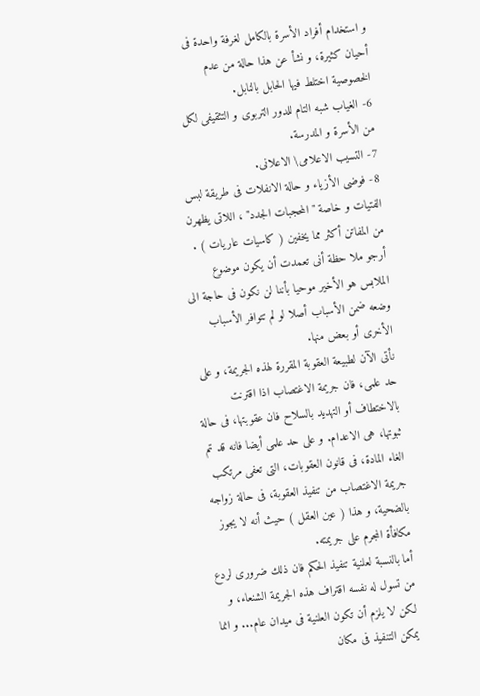و استخدام أفراد الأسرة بالكامل لغرفة واحدة فى أحيان كثيرة، و نشأ عن هذا حالة من عدم الخصوصية اختلط فيها الحابل بالنابل.
6- الغياب شبه التام للدور التربوى و التثقيفى لكل من الأسرة و المدرسة.
7- التسيب الاعلامى\ الاعلانى.
8- فوضى الأزياء و حالة الانفلات فى طريقة لبس الفتيات و خاصة " المحجبات الجدد" ، اللاتى يظهرن من المفاتن أكثر مما يخفين ( كاسيات عاريات ) . أرجو ملا حظة أنى تعمدت أن يكون موضوع الملابس هو الأخير موحيا بأننا لن نكون فى حاجة الى وضعه ضمن الأسباب أصلا لو لم تتوافر الأسباب الأخرى أو بعض منها.
نأتى الآن لطبيعة العقوبة المقررة لهذه الجريمة، و على حد علمى، فان جريمة الاغتصاب اذا اقترنت بالاختطاف أو التهديد بالسلاح فان عقوبتها، فى حالة ثبوتها، هى الاعدام. و على حد علمى أيضا فانه قد تم الغاء المادة، فى قانون العقوبات، التى تعفى مرتكب جريمة الاغتصاب من تنفيذ العقوبة، فى حالة زواجه بالضحية، و هذا ( عين العقل ) حيث أنه لا يجوز مكافأة المجرم على جريمته.
أما بالنسبة لعلنية تنفيذ الحكم فان ذلك ضرورى لردع من تسول له نفسه اقتراف هذه الجريمة الشنعاء، و لكن لا يلزم أن تكون العلنية فى ميدان عام... و انما يمكن التنفيذ فى مكان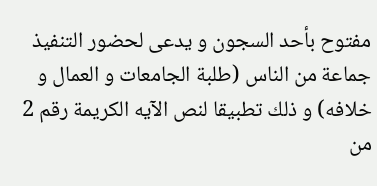مفتوح بأحد السجون و يدعى لحضور التنفيذ جماعة من الناس (طلبة الجامعات و العمال و خلافه) و ذلك تطبيقا لنص الآيه الكريمة رقم 2 من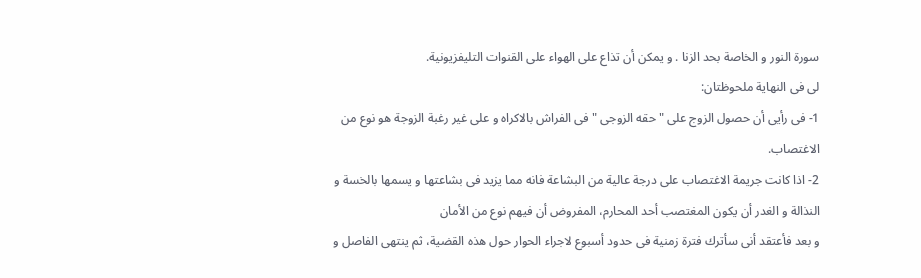سورة النور و الخاصة بحد الزنا . و يمكن أن تذاع على الهواء على القنوات التليفزيونية.
لى فى النهاية ملحوظتان:
1- فى رأيى أن حصول الزوج على " حقه الزوجى " فى الفراش بالاكراه و على غير رغبة الزوجة هو نوع من الاغتصاب.
2- اذا كانت جريمة الاغتصاب على درجة عالية من البشاعة فانه مما يزيد فى بشاعتها و يسمها بالخسة و النذالة و الغدر أن يكون المغتصب أحد المحارم، المفروض أن فيهم نوع من الأمان
و بعد فأعتقد أنى سأترك فترة زمنية فى حدود أسبوع لاجراء الحوار حول هذه القضية، ثم ينتهى الفاصل و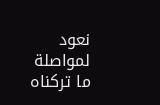نعود لمواصلة ما تركناه